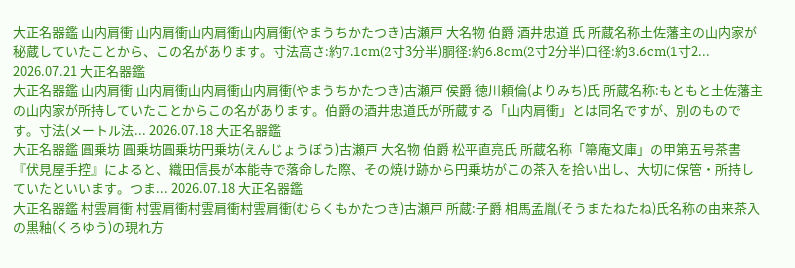大正名器鑑 山内肩衝 山内肩衝山内肩衝山内肩衝(やまうちかたつき)古瀬戸 大名物 伯爵 酒井忠道 氏 所蔵名称土佐藩主の山内家が秘蔵していたことから、この名があります。寸法高さ:約7.1cm(2寸3分半)胴径:約6.8cm(2寸2分半)口径:約3.6cm(1寸2... 2026.07.21 大正名器鑑
大正名器鑑 山内肩衝 山内肩衝山内肩衝山内肩衝(やまうちかたつき)古瀬戸 侯爵 徳川頼倫(よりみち)氏 所蔵名称:もともと土佐藩主の山内家が所持していたことからこの名があります。伯爵の酒井忠道氏が所蔵する「山内肩衝」とは同名ですが、別のものです。寸法(メートル法... 2026.07.18 大正名器鑑
大正名器鑑 圓乗坊 圓乗坊圓乗坊円乗坊(えんじょうぼう)古瀬戸 大名物 伯爵 松平直亮氏 所蔵名称「箒庵文庫」の甲第五号茶書『伏見屋手控』によると、織田信長が本能寺で落命した際、その焼け跡から円乗坊がこの茶入を拾い出し、大切に保管・所持していたといいます。つま... 2026.07.18 大正名器鑑
大正名器鑑 村雲肩衝 村雲肩衝村雲肩衝村雲肩衝(むらくもかたつき)古瀬戸 所蔵:子爵 相馬孟胤(そうまたねたね)氏名称の由来茶入の黒釉(くろゆう)の現れ方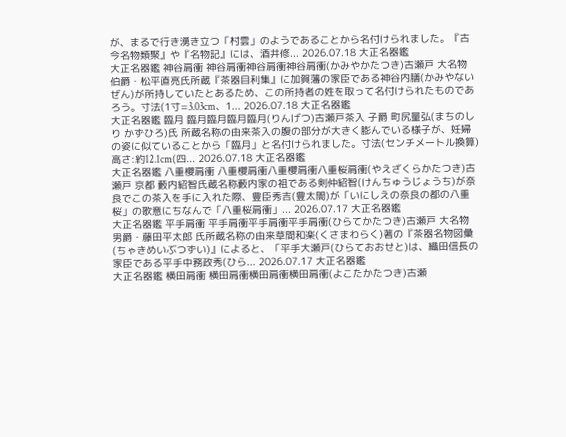が、まるで行き湧き立つ「村雲」のようであることから名付けられました。『古今名物類聚』や『名物記』には、酒井修... 2026.07.18 大正名器鑑
大正名器鑑 神谷肩衝 神谷肩衝神谷肩衝神谷肩衝(かみやかたつき)古瀬戸 大名物 伯爵・松平直亮氏所蔵『茶器目利集』に加賀藩の家臣である神谷内膳(かみやないぜん)が所持していたとあるため、この所持者の姓を取って名付けられたものであろう。寸法(1寸=3.03cm、1... 2026.07.18 大正名器鑑
大正名器鑑 臨月 臨月臨月臨月臨月(りんげつ)古瀬戸茶入 子爵 町尻量弘(まちのしり かずひろ)氏 所蔵名称の由来茶入の腹の部分が大きく膨んでいる様子が、妊婦の姿に似ていることから「臨月」と名付けられました。寸法(センチメートル換算)高さ:約12.1cm(四... 2026.07.18 大正名器鑑
大正名器鑑 八重櫻肩衝 八重櫻肩衝八重櫻肩衝八重桜肩衝(やえざくらかたつき)古瀬戸 京都 藪内紹智氏蔵名称藪内家の祖である剣仲紹智(けんちゅうじょうち)が奈良でこの茶入を手に入れた際、豊臣秀吉(豊太閤)が「いにしえの奈良の都の八重桜」の歌意にちなんで「八重桜肩衝」... 2026.07.17 大正名器鑑
大正名器鑑 平手肩衝 平手肩衝平手肩衝平手肩衝(ひらてかたつき)古瀬戸 大名物 男爵・藤田平太郎 氏所蔵名称の由来草間和楽(くさまわらく)著の『茶器名物図彙(ちゃきめいぶつずい)』によると、「平手大瀬戸(ひらておおせと)は、織田信長の家臣である平手中務政秀(ひら... 2026.07.17 大正名器鑑
大正名器鑑 横田肩衝 横田肩衝横田肩衝横田肩衝(よこたかたつき)古瀬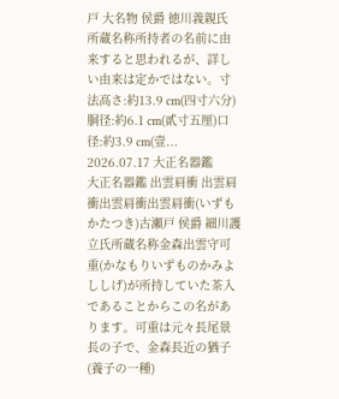戸 大名物 侯爵 徳川義親氏 所蔵名称所持者の名前に由来すると思われるが、詳しい由来は定かではない。寸法高さ:約13.9 cm(四寸六分)胴径:約6.1 cm(貳寸五厘)口径:約3.9 cm(壹... 2026.07.17 大正名器鑑
大正名器鑑 出雲肩衝 出雲肩衝出雲肩衝出雲肩衝(いずもかたつき)古瀬戸 侯爵 細川護立氏所蔵名称金森出雲守可重(かなもりいずものかみよししげ)が所持していた茶入であることからこの名があります。可重は元々長尾景長の子で、金森長近の猶子(養子の一種)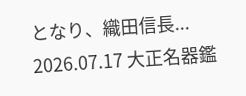となり、織田信長... 2026.07.17 大正名器鑑